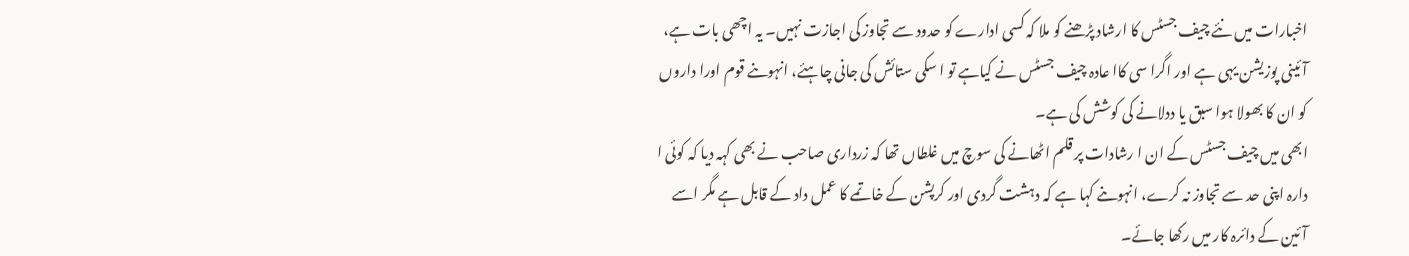اخبارات میں نئے چیف جسٹس کا ارشاد پڑھنے کو ملا کہ کسی ادارے کو حدود سے تجاوز کی اجازت نہیں۔ یہ اچھی بات ہے، آئینی پوزیشن یہی ہے اور اگرا سی کاا عادہ چیف جسٹس نے کیاہے تو ا سکی ستائش کی جانی چاہئے، انہوںنے قوم اورا داروں کو ان کا بھولا ہوا سبق یا ددلانے کی کوشش کی ہے۔
ابھی میں چیف جسٹس کے ان ا رشادات پر قلم اٹھانے کی سوچ میں غلطاں تھا کہ زرداری صاحب نے بھی کہہ دیا کہ کوئی ا دارہ اپنی حد سے تجاوز نہ کرے، انہوںنے کہا ہے کہ دہشت گردی اور کرپشن کے خاتمے کا عمل داد کے قابل ہے مگر اسے آئین کے دائرہ کار میں رکھا جائے۔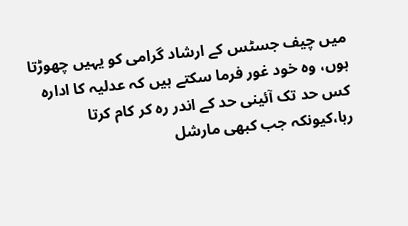میں چیف جسٹس کے ارشاد گرامی کو یہیں چھوڑتا ہوں، وہ خود غور فرما سکتے ہیں کہ عدلیہ کا ادارہ کس حد تک آئینی حد کے اندر رہ کر کام کرتا رہا،کیونکہ جب کبھی مارشل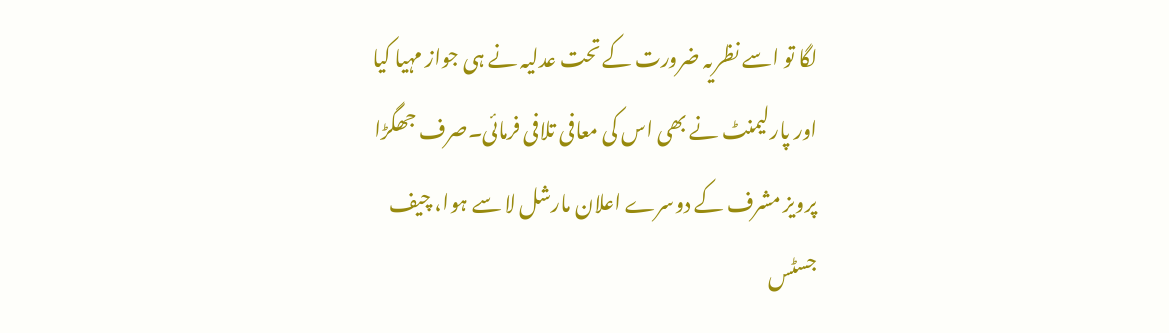لگا تو اسے نظریہ ضرورت کے تحت عدلیہ نے ہی جواز مہیا کیا اور پارلیمنٹ نے بھی اس کی معافی تلافی فرمائی۔صرف جھگڑا پرویز مشرف کے دوسرے اعلان مارشل لا سے ہوا، چیف جسٹس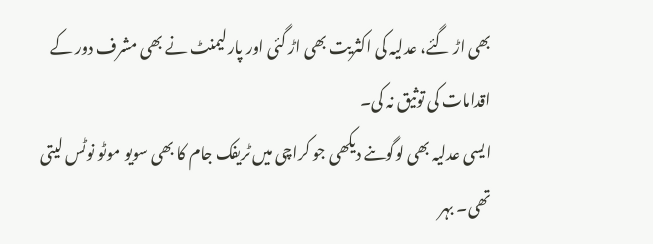بھی اڑ گئے، عدلیہ کی اکثریت بھی اڑ گئی اور پارلیمنٹ نے بھی مشرف دور کے اقدامات کی توثیق نہ کی۔
ایسی عدلیہ بھی لوگوںنے دیکھی جو کراچی میں ٹریفک جام کا بھی سویو موٹو نوٹس لیتی تھی۔ بہر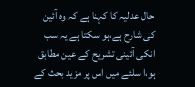حال عدلیہ کا کہنا ہے کہ وہ آئین کی شارح ہے،ہو سکتا ہے یہ سب انکی آئینی تشریح کے عین مطابق ہو،ا سلئے میں اس پر مزید بحث کے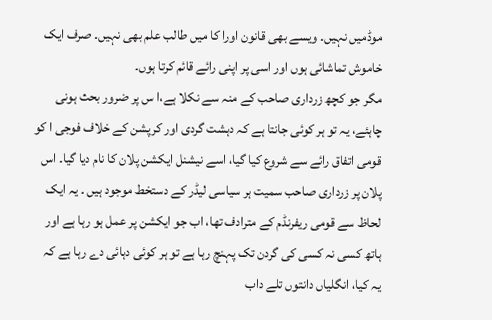موڈمیں نہیں۔ ویسے بھی قانون اورا کا میں طالب علم بھی نہیں۔ صرف ایک خاموش تماشائی ہوں اور اسی پر اپنی رائے قائم کرتا ہوں۔
مگر جو کچھ زرداری صاحب کے منہ سے نکلا ہے،ا س پر ضرور بحث ہونی چاہئے، یہ تو ہر کوئی جانتا ہے کہ دہشت گردی اور کرپشن کے خلاف فوجی ا کو قومی اتفاق رائے سے شروع کیا گیا، اسے نیشنل ایکشن پلان کا نام دیا گیا۔ اس پلان پر زرداری صاحب سمیت ہر سیاسی لیڈر کے دستخط موجود ہیں ۔ یہ ایک لحاظ سے قومی ریفرنڈم کے مترادف تھا، اب جو ایکشن پر عمل ہو رہا ہے اور ہاتھ کسی نہ کسی کی گردن تک پہنچ رہا ہے تو ہر کوئی دہائی دے رہا ہے کہ یہ کیا، انگلیاں دانتوں تلے داب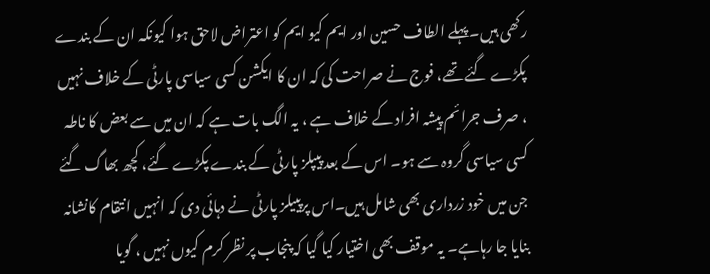رکھی ہیں۔پہلے الطاف حسین اور ایم کیو ایم کو اعتراض لاحق ہوا کیونکہ ان کے بندے پکڑے گئے تھے، فوج نے صراحت کی کہ ان کا ایکشن کسی سیاسی پارٹی کے خلاف نہیں ، صرف جرائم پیشہ افراد کے خلاف ہے ، یہ الگ بات ہے کہ ان میں سے بعض کا ناطہ کسی سیاسی گروہ سے ہو۔ اس کے بعد پیپلز پارٹی کے بندے پکڑے گئے، کچھ بھاگ گئے جن میں خود زرداری بھی شامل ہیں۔اس پرپییلز پارٹی نے دہائی دی کہ انہیں انتقام کانشانہ بنایا جا رہاہے۔ یہ موقف بھی اختیار کیا گیا کہ پنجاب پر نظر کرم کیوں نہیں ، گویا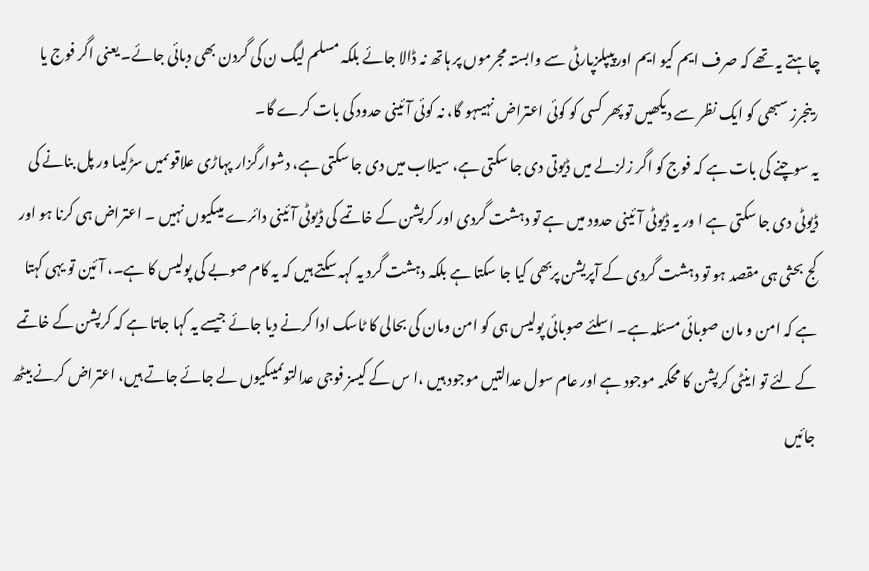چاہتے یہ تھے کہ صرف ایم کیو ایم اورپیپلزپارٹی سے وابستہ مجرموں پر ہاتھ نہ ڈالا جائے بلکہ مسلم لیگ ن کی گردن بھی دبائی جائے۔ یعنی اگر فوج یا رینجرز سبھی کو ایک نظر سے دیکھیں تو پھر کسی کو کوئی اعتراض نہیںہو گا، نہ کوئی آئینی حدود کی بات کرے گا۔
یہ سوچنے کی بات ہے کہ فوج کو اگر زلزلے میں ڈیوتی دی جا سکتی ہے، سیلاب میں دی جا سکتی ہے، دشوارگزار پہاڑی علاقوںمیں سڑکیںا ور پل بنانے کی ڈیوٹی دی جا سکتی ہے ا ور یہ ڈیوٹی آئینی حدود میں ہے تو دہشت گردی اور کرپشن کے خاتمے کی ڈیوٹی آئینی دائرے میںکیوں نہیں ۔ اعتراض ہی کرنا ہو اور کج بحثی ہی مقصد ہو تو دہشت گردی کے آپریشن پربھی کیا جا سکتا ہے بلکہ دہشت گرد یہ کہہ سکتے ہیں کہ یہ کام صوبے کی پولیس کا ہے۔، آئین تو یہی کہتا ہے کہ امن و مان صوبائی مسئلہ ہے۔ اسلئے صوبائی پولیس ہی کو امن ومان کی بحالی کا ٹاسک ادا کرنے دیا جائے جیسے یہ کہا جاتا ہے کہ کرپشن کے خاتمے کے لئے تو اینٹی کرپشن کا محکمہ موجود ہے اور عام سول عدالتیں موجود ہیں ،ا س کے کیسز فوجی عدالتوںمیںکیوں لے جائے جاتے ہیں، اعتراض کرنے بیٹھ جائیں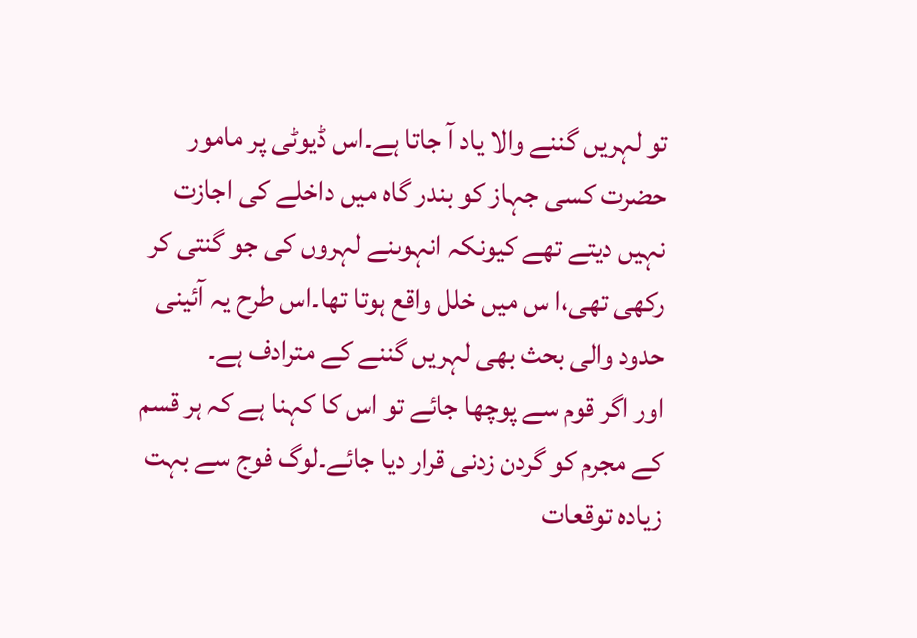تو لہریں گننے والا یاد آ جاتا ہے۔اس ڈیوٹی پر مامور حضرت کسی جہاز کو بندر گاہ میں داخلے کی اجازت نہیں دیتے تھے کیونکہ انہوںنے لہروں کی جو گنتی کر رکھی تھی،ا س میں خلل واقع ہوتا تھا۔اس طرح یہ آئینی حدود والی بحث بھی لہریں گننے کے مترادف ہے۔
اور اگر قوم سے پوچھا جائے تو اس کا کہنا ہے کہ ہر قسم کے مجرم کو گردن زدنی قرار دیا جائے۔لوگ فوج سے بہت زیادہ توقعات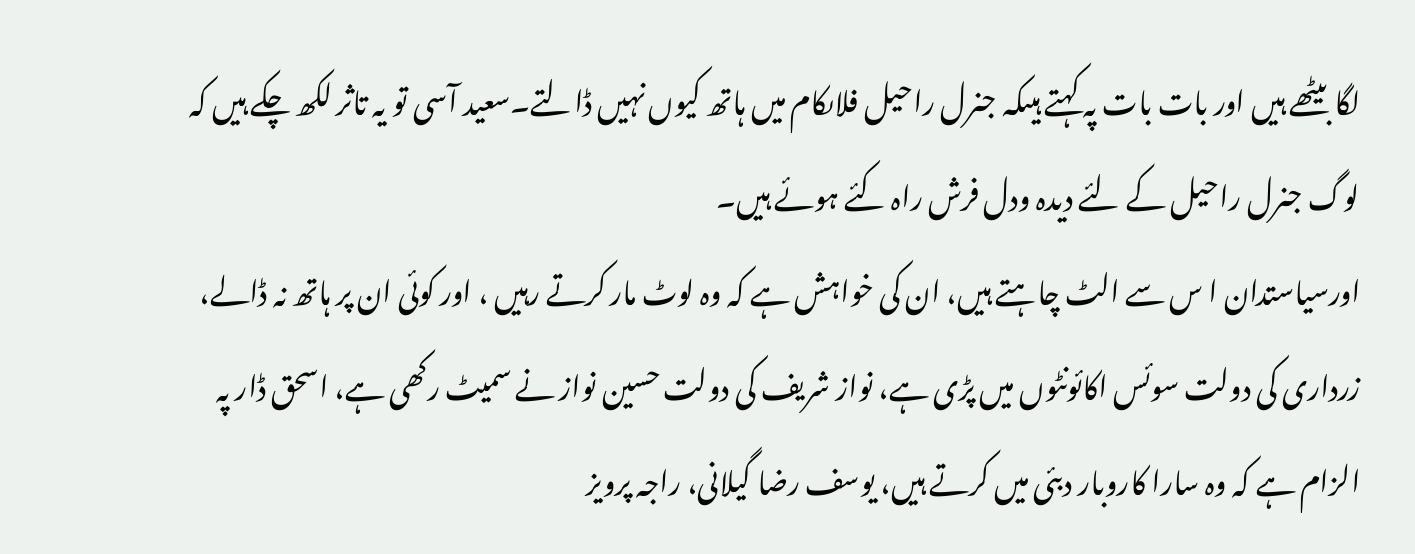لگا بیٹھے ہیں اور بات بات پہ کہتے ہیںکہ جنرل راحیل فلاںکام میں ہاتھ کیوں نہیں ڈالتے۔سعید آسی تو یہ تاثر لکھ چکے ہیں کہ لوگ جنرل راحیل کے لئے دیدہ ودل فرش راہ کئے ہوئے ہیں۔
اورسیاستدان ا س سے الٹ چاہتے ہیں، ان کی خواہش ہے کہ وہ لوٹ مار کرتے رہیں ، اور کوئی ان پر ہاتھ نہ ڈالے، زرداری کی دولت سوئس اکائونٹوں میں پڑی ہے، نواز شریف کی دولت حسین نواز نے سمیٹ رکھی ہے، اسحق ڈار پہ الزام ہے کہ وہ سارا کاروبار دبئی میں کرتے ہیں، یوسف رضا گیلانی، راجہ پرویز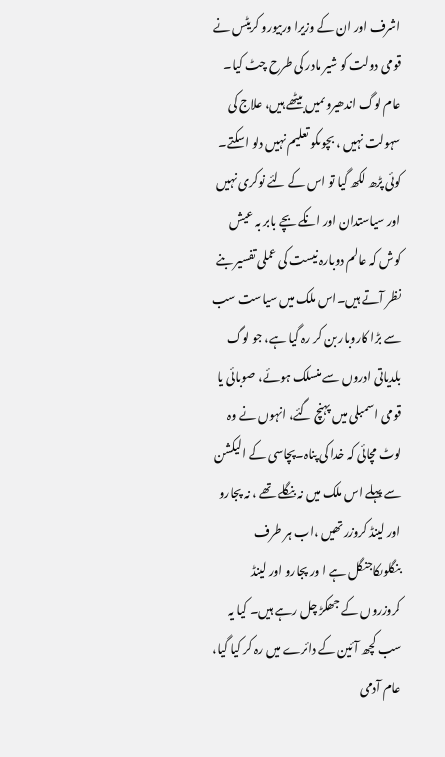اشرف اور ان کے وزیرا وربیورو کریٹس نے قومی دولت کو شیر مادر کی طرح چٹ کیا۔ عام لوگ اندھیروںمیں بیٹھے ہیں، علاج کی سہولت نہیں ، بچوںکو تعلیم نہیں دلو اسکتے۔ کوئی پڑھ لکھ گیا تو اس کے لئے نوکری نہیں اور سیاستدان اور انکے بچے بابر بہ عیش کوش کہ عالم دوبارہ نیست کی عملی تفسیر بنے نظر آتے ہیں۔اس ملک میں سیاست سب سے بڑا کاروبار بن کر رہ گیا ہے، جو لوگ بلدیاتی ادروں سے منسلک ہوئے، صوبائی یا قومی اسمبلی میں پہنچ گئے، انہوں نے وہ لوٹ مچائی کہ خدا کی پناہ۔پچاسی کے الیکشن سے پہلے اس ملک میں نہ بنگلے تھے ، نہ پجارو اور لینڈ کروزر تھیں ،اب ہر طرف بنگلوںکاجنگل ہے ا ور پجارو اور لینڈ کروزروں کے جھکڑ چل رہے ہیں۔ کیا یہ سب کچھ آئین کے دائرے میں رہ کر کیا گیا، عام آدمی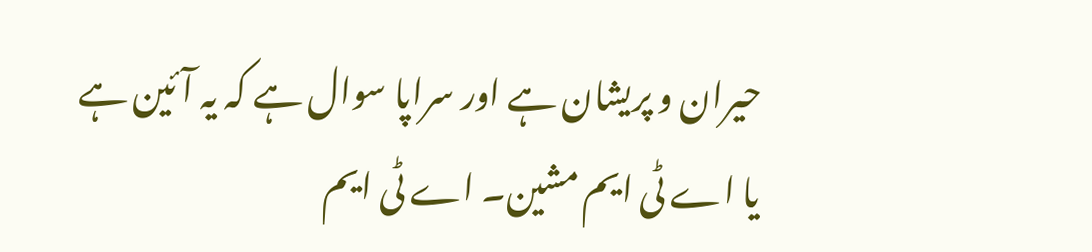حیران و پریشان ہے اور سراپا سوال ہے کہ یہ آئین ہے یا اے ٹی ایم مشین۔ اے ٹی ایم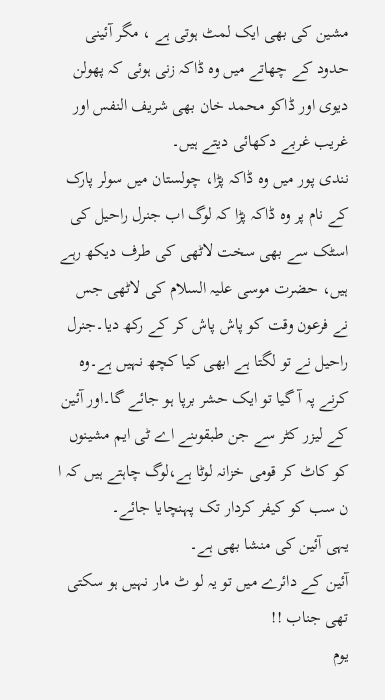مشین کی بھی ایک لمٹ ہوتی ہے ، مگر آئینی حدود کے چھاتے میں وہ ڈاکہ زنی ہوئی کہ پھولن دیوی اور ڈاکو محمد خان بھی شریف النفس اور غریب غربے دکھائی دیتے ہیں۔
نندی پور میں وہ ڈاکہ پڑا، چولستان میں سولر پارک کے نام پر وہ ڈاکہ پڑا کہ لوگ اب جنرل راحیل کی اسٹک سے بھی سخت لاٹھی کی طرف دیکھ رہے ہیں، حضرت موسی علیہ السلام کی لاٹھی جس نے فرعون وقت کو پاش پاش کر کے رکھ دیا۔جنرل راحیل نے تو لگتا ہے ابھی کیا کچھ نہیں ہے۔وہ کرنے پہ آ گیا تو ایک حشر برپا ہو جائے گا۔اور آئین کے لیزر کٹر سے جن طبقوںنے اے ٹی ایم مشینوں کو کاٹ کر قومی خزانہ لوٹا ہے،لوگ چاہتے ہیں کہ ا ن سب کو کیفر کردار تک پہنچایا جائے۔
یہی آئین کی منشا بھی ہے۔
آئین کے دائرے میں تو یہ لو ٹ مار نہیں ہو سکتی تھی جناب !!
یوم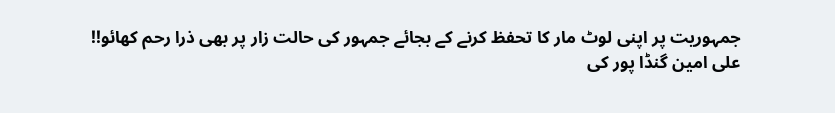جمہوریت پر اپنی لوٹ مار کا تحفظ کرنے کے بجائے جمہور کی حالت زار پر بھی ذرا رحم کھائو!!
علی امین گنڈا پور کی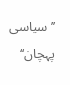’’سیاسی پہچان‘‘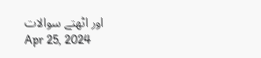اور اٹھتے سوالات
Apr 25, 2024